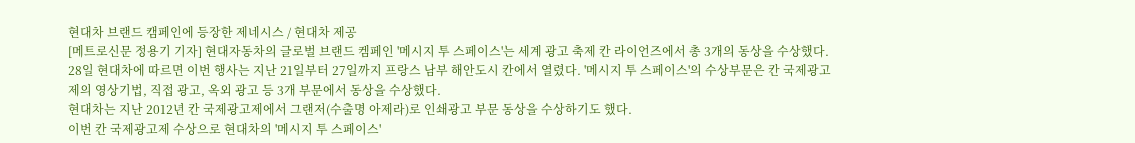현대차 브랜드 캠페인에 등장한 제네시스 / 현대차 제공
[메트로신문 정용기 기자] 현대자동차의 글로벌 브랜드 켐페인 '메시지 투 스페이스'는 세계 광고 축제 칸 라이언즈에서 총 3개의 동상을 수상했다.
28일 현대차에 따르면 이번 행사는 지난 21일부터 27일까지 프랑스 남부 해안도시 칸에서 열렸다. '메시지 투 스페이스'의 수상부문은 칸 국제광고제의 영상기법, 직접 광고, 옥외 광고 등 3개 부문에서 동상을 수상했다.
현대차는 지난 2012년 칸 국제광고제에서 그랜저(수출명 아제라)로 인쇄광고 부문 동상을 수상하기도 했다.
이번 칸 국제광고제 수상으로 현대차의 '메시지 투 스페이스'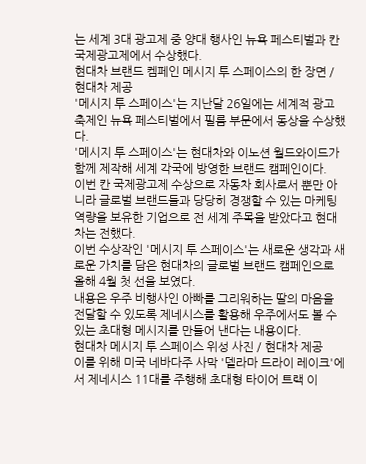는 세계 3대 광고제 중 양대 행사인 뉴욕 페스티벌과 칸 국제광고제에서 수상했다.
현대차 브랜드 켐페인 메시지 투 스페이스의 한 장면 / 현대차 제공
'메시지 투 스페이스'는 지난달 26일에는 세계적 광고 축제인 뉴욕 페스티벌에서 필름 부문에서 동상을 수상했다.
'메시지 투 스페이스'는 현대차와 이노션 월드와이드가 함께 제작해 세계 각국에 방영한 브랜드 캠페인이다.
이번 칸 국제광고제 수상으로 자동차 회사로서 뿐만 아니라 글로벌 브랜드들과 당당히 경쟁할 수 있는 마케팅 역량을 보유한 기업으로 전 세계 주목을 받았다고 현대차는 전했다.
이번 수상작인 '메시지 투 스페이스'는 새로운 생각과 새로운 가치를 담은 현대차의 글로벌 브랜드 캠페인으로 올해 4월 첫 선을 보였다.
내용은 우주 비행사인 아빠를 그리워하는 딸의 마음을 전달할 수 있도록 제네시스를 활용해 우주에서도 볼 수 있는 초대형 메시지를 만들어 낸다는 내용이다.
현대차 메시지 투 스페이스 위성 사진 / 현대차 제공
이를 위해 미국 네바다주 사막 '델라마 드라이 레이크'에서 제네시스 11대를 주행해 초대형 타이어 트랙 이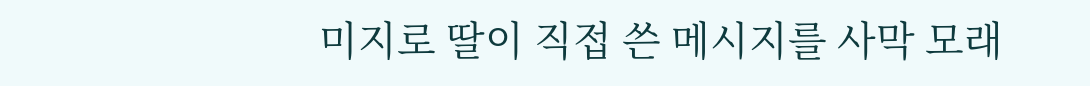미지로 딸이 직접 쓴 메시지를 사막 모래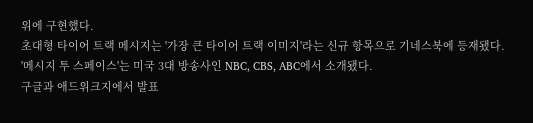위에 구현했다.
초대형 타이어 트랙 메시지는 '가장 큰 타이어 트랙 이미지'라는 신규 항목으로 기네스북에 등재됐다.
'메시지 투 스페이스'는 미국 3대 방송사인 NBC, CBS, ABC에서 소개됐다.
구글과 애드위크지에서 발표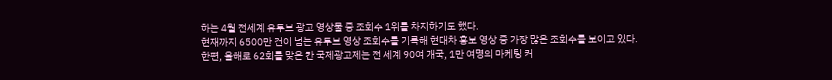하는 4월 전세계 유투브 광고 영상물 중 조회수 1위를 차지하기도 했다.
현재까지 6500만 건이 넘는 유투브 영상 조회수를 기록해 현대차 홍보 영상 중 가장 많은 조회수를 보이고 있다.
한편, 올해로 62회를 맞은 칸 국제광고제는 전 세계 90여 개국, 1만 여명의 마케팅 커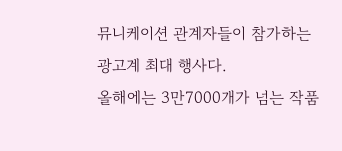뮤니케이션 관계자들이 참가하는 광고계 최대 행사다.
올해에는 3만7000개가 넘는 작품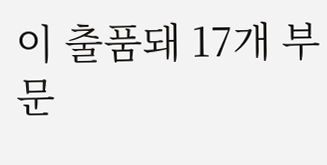이 출품돼 17개 부문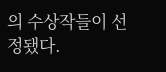의 수상작들이 선정됐다.